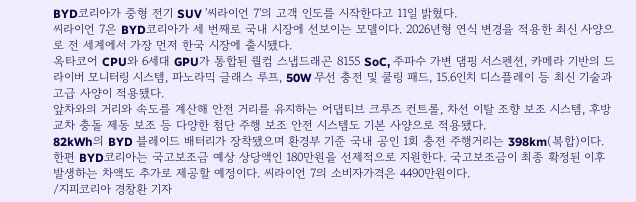BYD코리아가 중형 전기 SUV '씨라이언 7'의 고객 인도를 시작한다고 11일 밝혔다.
씨라이언 7은 BYD코리아가 세 번째로 국내 시장에 선보이는 모델이다. 2026년형 연식 변경을 적용한 최신 사양으로 전 세계에서 가장 먼저 한국 시장에 출시됐다.
옥타코어 CPU와 6세대 GPU가 통합된 퀄컴 스냅드래곤 8155 SoC, 주파수 가변 댐핑 서스펜션, 카메라 기반의 드라이버 모니터링 시스템, 파노라믹 글래스 루프, 50W 무선 충전 및 쿨링 패드, 15.6인치 디스플레이 등 최신 기술과 고급 사양이 적용됐다.
앞차와의 거리와 속도를 계산해 안전 거리를 유지하는 어댑티브 크루즈 컨트롤, 차선 이탈 조향 보조 시스템, 후방 교차 충돌 제동 보조 등 다양한 첨단 주행 보조 안전 시스템도 기본 사양으로 적용됐다.
82kWh의 BYD 블레이드 배터리가 장착됐으며 환경부 기준 국내 공인 1회 충전 주행거리는 398km(복합)이다.
한편 BYD코리아는 국고보조금 예상 상당액인 180만원을 선제적으로 지원한다. 국고보조금이 최종 확정된 이후 발생하는 차액도 추가로 제공할 예정이다. 씨라이언 7의 소비자가격은 4490만원이다.
/지피코리아 경창환 기자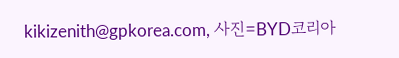kikizenith@gpkorea.com, 사진=BYD코리아